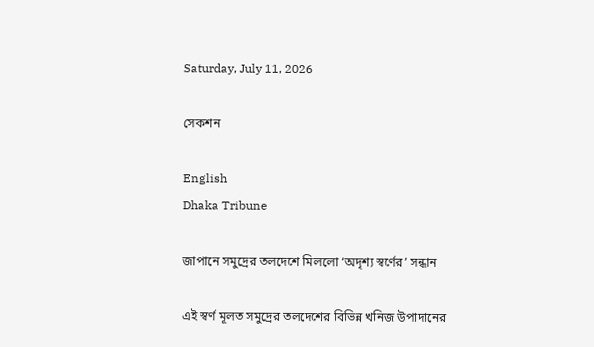Saturday, July 11, 2026

সেকশন

English
Dhaka Tribune

জাপানে সমুদ্রের তলদেশে মিললো ‘অদৃশ্য স্বর্ণের’ সন্ধান

এই স্বর্ণ মূলত সমুদ্রের তলদেশের বিভিন্ন খনিজ উপাদানের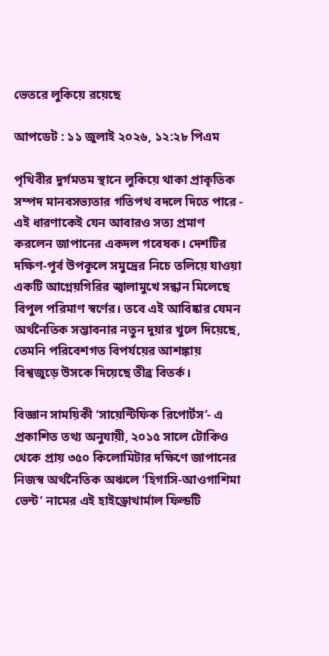ভেতরে লুকিয়ে রয়েছে

আপডেট : ১১ জুলাই ২০২৬, ১২:২৮ পিএম

পৃথিবীর দুর্গমতম স্থানে লুকিয়ে থাকা প্রাকৃতিক সম্পদ মানবসভ্যতার গতিপথ বদলে দিতে পারে - এই ধারণাকেই যেন আবারও সত্য প্রমাণ করলেন জাপানের একদল গবেষক। দেশটির দক্ষিণ-পূর্ব উপকূলে সমুদ্রের নিচে তলিয়ে যাওয়া একটি আগ্নেয়গিরির জ্বালামুখে সন্ধান মিলেছে বিপুল পরিমাণ স্বর্ণের। তবে এই আবিষ্কার যেমন অর্থনৈতিক সম্ভাবনার নতুন দুয়ার খুলে দিয়েছে, তেমনি পরিবেশগত বিপর্যয়ের আশঙ্কায় বিশ্বজুড়ে উসকে দিয়েছে তীব্র বিতর্ক।

বিজ্ঞান সাময়িকী ‘সায়েন্টিফিক রিপোর্টস’- এ প্রকাশিত তথ্য অনুযায়ী, ২০১৫ সালে টোকিও থেকে প্রায় ৩৫০ কিলোমিটার দক্ষিণে জাপানের নিজস্ব অর্থনৈতিক অঞ্চলে ‘হিগাসি-আওগাশিমা ভেন্ট’ নামের এই হাইড্রোথার্মাল ফিল্ডটি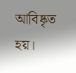আবিষ্কৃত হয়।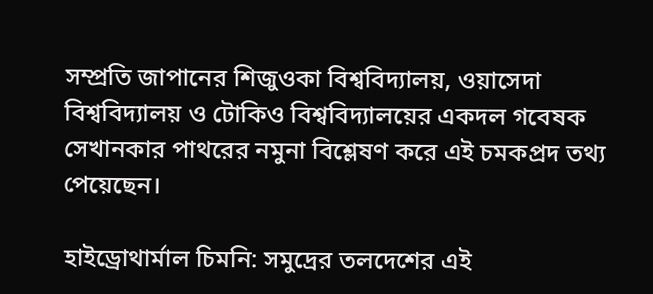সম্প্রতি জাপানের শিজুওকা বিশ্ববিদ্যালয়, ওয়াসেদা বিশ্ববিদ্যালয় ও টোকিও বিশ্ববিদ্যালয়ের একদল গবেষক সেখানকার পাথরের নমুনা বিশ্লেষণ করে এই চমকপ্রদ তথ্য পেয়েছেন।

হাইড্রোথার্মাল চিমনি: সমুদ্রের তলদেশের এই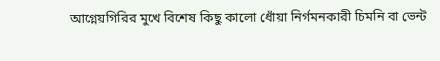আগ্নেয়গিরির মুখে বিশেষ কিছু কালো ধোঁয়া নির্গমনকারী চিমনি বা ভেন্ট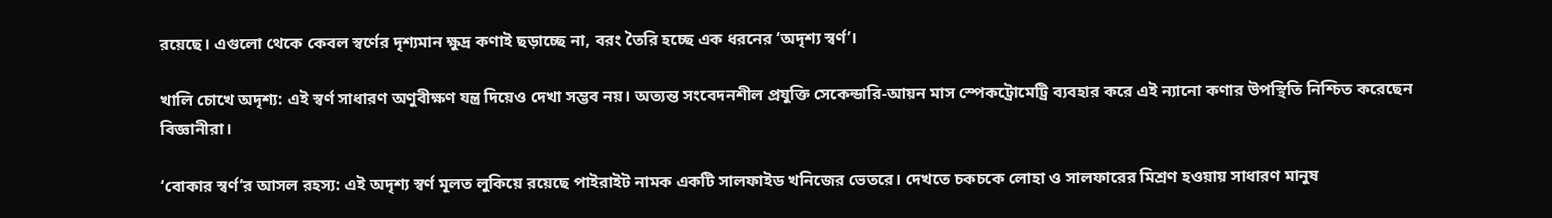রয়েছে। এগুলো থেকে কেবল স্বর্ণের দৃশ্যমান ক্ষুদ্র কণাই ছড়াচ্ছে না, বরং তৈরি হচ্ছে এক ধরনের ‘অদৃশ্য স্বর্ণ’।

খালি চোখে অদৃশ্য: এই স্বর্ণ সাধারণ অণুবীক্ষণ যন্ত্র দিয়েও দেখা সম্ভব নয়। অত্যন্ত সংবেদনশীল প্রযুক্তি সেকেন্ডারি-আয়ন মাস স্পেকট্রোমেট্রি ব্যবহার করে এই ন্যানো কণার উপস্থিতি নিশ্চিত করেছেন বিজ্ঞানীরা।

‘বোকার স্বর্ণ’র আসল রহস্য: এই অদৃশ্য স্বর্ণ মূলত লুকিয়ে রয়েছে পাইরাইট নামক একটি সালফাইড খনিজের ভেতরে। দেখতে চকচকে লোহা ও সালফারের মিশ্রণ হওয়ায় সাধারণ মানুষ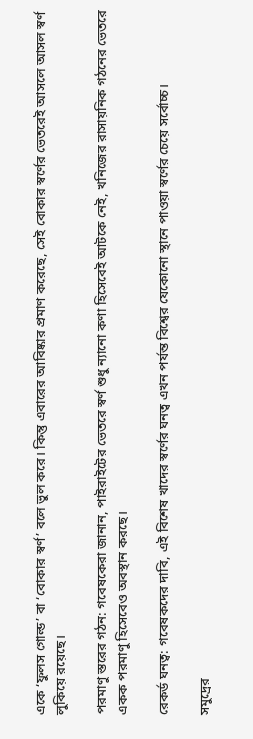একে ‘ফুলস গোল্ড’ বা ‘বোকার স্বর্ণ’ বলে ভুল করে। কিন্তু এবারের আবিষ্কার প্রমাণ করেছে, সেই বোকার স্বর্ণের ভেতরেই আসলে আসল স্বর্ণ লুকিয়ে রয়েছে।

পরমাণু স্তরের গঠন: গবেষকেরা জানান, পাইরাইটের ভেতরে স্বর্ণ শুধু ন্যানো কণা হিসেবেই আটকে নেই, খনিজের রাসায়নিক গঠনের ভেতরে একক পরমাণু হিসেবেও অবস্থান করছে।

রেকর্ড ঘনত্ব: গবেষকদের দাবি, এই বিশেষ খাদের স্বর্ণের ঘনত্ব এখন পর্যন্ত বিশ্বের যেকোনো স্থানে পাওয়া স্বর্ণের চেয়ে সর্বোচ্চ।

সমুদ্রের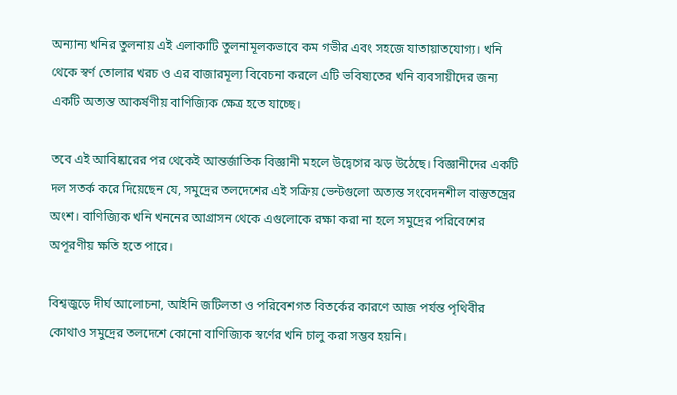অন্যান্য খনির তুলনায় এই এলাকাটি তুলনামূলকভাবে কম গভীর এবং সহজে যাতায়াতযোগ্য। খনি থেকে স্বর্ণ তোলার খরচ ও এর বাজারমূল্য বিবেচনা করলে এটি ভবিষ্যতের খনি ব্যবসায়ীদের জন্য একটি অত্যন্ত আকর্ষণীয় বাণিজ্যিক ক্ষেত্র হতে যাচ্ছে।

তবে এই আবিষ্কারের পর থেকেই আন্তর্জাতিক বিজ্ঞানী মহলে উদ্বেগের ঝড় উঠেছে। বিজ্ঞানীদের একটি দল সতর্ক করে দিয়েছেন যে, সমুদ্রের তলদেশের এই সক্রিয় ভেন্টগুলো অত্যন্ত সংবেদনশীল বাস্তুতন্ত্রের অংশ। বাণিজ্যিক খনি খননের আগ্রাসন থেকে এগুলোকে রক্ষা করা না হলে সমুদ্রের পরিবেশের অপূরণীয় ক্ষতি হতে পারে।

বিশ্বজুড়ে দীর্ঘ আলোচনা, আইনি জটিলতা ও পরিবেশগত বিতর্কের কারণে আজ পর্যন্ত পৃথিবীর কোথাও সমুদ্রের তলদেশে কোনো বাণিজ্যিক স্বর্ণের খনি চালু করা সম্ভব হয়নি।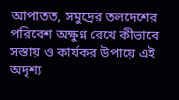আপাতত, সমুদ্রের তলদেশের পরিবেশ অক্ষুণ্ন রেখে কীভাবে সস্তায় ও কার্যকর উপায়ে এই অদৃশ্য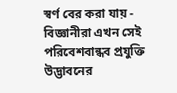স্বর্ণ বের করা যায় - বিজ্ঞানীরা এখন সেই পরিবেশবান্ধব প্রযুক্তি উদ্ভাবনের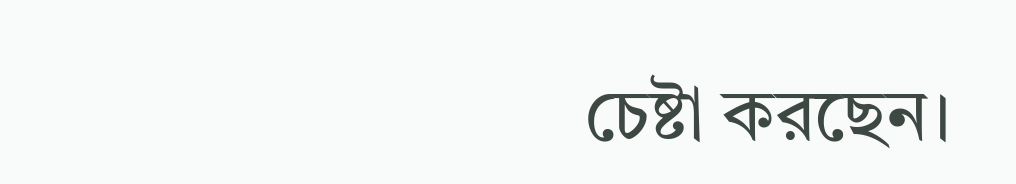চেষ্টা করছেন।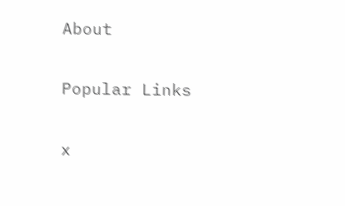About

Popular Links

x